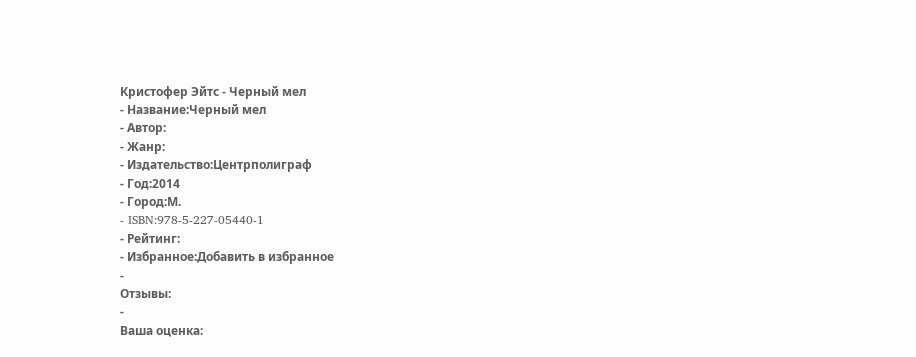Кристофер Эйтс - Черный мел
- Название:Черный мел
- Автор:
- Жанр:
- Издательство:Центрполиграф
- Год:2014
- Город:М.
- ISBN:978-5-227-05440-1
- Рейтинг:
- Избранное:Добавить в избранное
-
Отзывы:
-
Ваша оценка: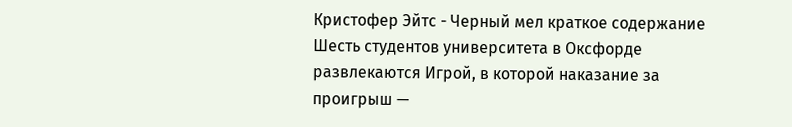Кристофер Эйтс - Черный мел краткое содержание
Шесть студентов университета в Оксфорде развлекаются Игрой, в которой наказание за проигрыш —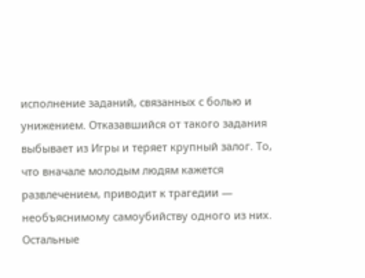исполнение заданий, связанных с болью и унижением. Отказавшийся от такого задания выбывает из Игры и теряет крупный залог. То, что вначале молодым людям кажется развлечением, приводит к трагедии — необъяснимому самоубийству одного из них. Остальные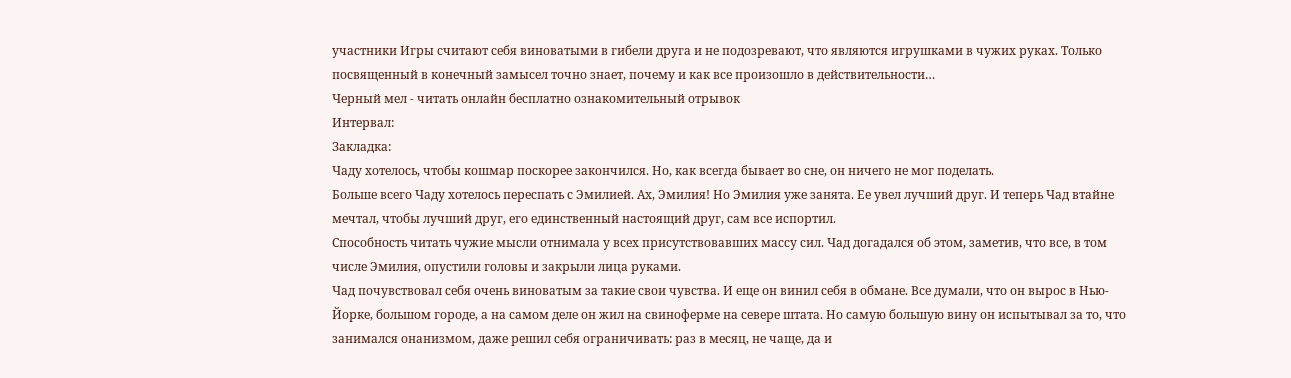участники Игры считают себя виноватыми в гибели друга и не подозревают, что являются игрушками в чужих руках. Только посвященный в конечный замысел точно знает, почему и как все произошло в действительности…
Черный мел - читать онлайн бесплатно ознакомительный отрывок
Интервал:
Закладка:
Чаду хотелось, чтобы кошмар поскорее закончился. Но, как всегда бывает во сне, он ничего не мог поделать.
Больше всего Чаду хотелось переспать с Эмилией. Ах, Эмилия! Но Эмилия уже занята. Ее увел лучший друг. И теперь Чад втайне мечтал, чтобы лучший друг, его единственный настоящий друг, сам все испортил.
Способность читать чужие мысли отнимала у всех присутствовавших массу сил. Чад догадался об этом, заметив, что все, в том числе Эмилия, опустили головы и закрыли лица руками.
Чад почувствовал себя очень виноватым за такие свои чувства. И еще он винил себя в обмане. Все думали, что он вырос в Нью-Йорке, большом городе, а на самом деле он жил на свиноферме на севере штата. Но самую большую вину он испытывал за то, что занимался онанизмом, даже решил себя ограничивать: раз в месяц, не чаще, да и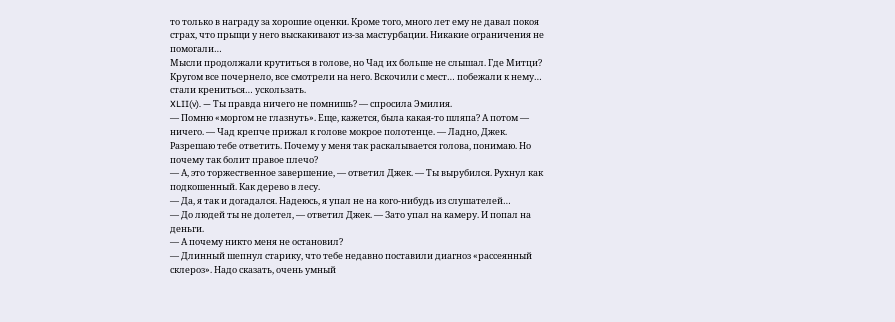то только в награду за хорошие оценки. Кроме того, много лет ему не давал покоя страх, что прыщи у него выскакивают из-за мастурбации. Никакие ограничения не помогали…
Мысли продолжали крутиться в голове, но Чад их больше не слышал. Где Митци? Кругом все почернело, все смотрели на него. Вскочили с мест… побежали к нему… стали крениться… ускользать.
XLII(v). — Ты правда ничего не помнишь? — спросила Эмилия.
— Помню «моргом не глазнуть». Еще, кажется, была какая-то шляпа? А потом — ничего. — Чад крепче прижал к голове мокрое полотенце. — Ладно, Джек. Разрешаю тебе ответить. Почему у меня так раскалывается голова, понимаю. Но почему так болит правое плечо?
— А, это торжественное завершение, — ответил Джек. — Ты вырубился. Рухнул как подкошенный. Как дерево в лесу.
— Да, я так и догадался. Надеюсь, я упал не на кого-нибудь из слушателей…
— До людей ты не долетел, — ответил Джек. — Зато упал на камеру. И попал на деньги.
— А почему никто меня не остановил?
— Длинный шепнул старику, что тебе недавно поставили диагноз «рассеянный склероз». Надо сказать, очень умный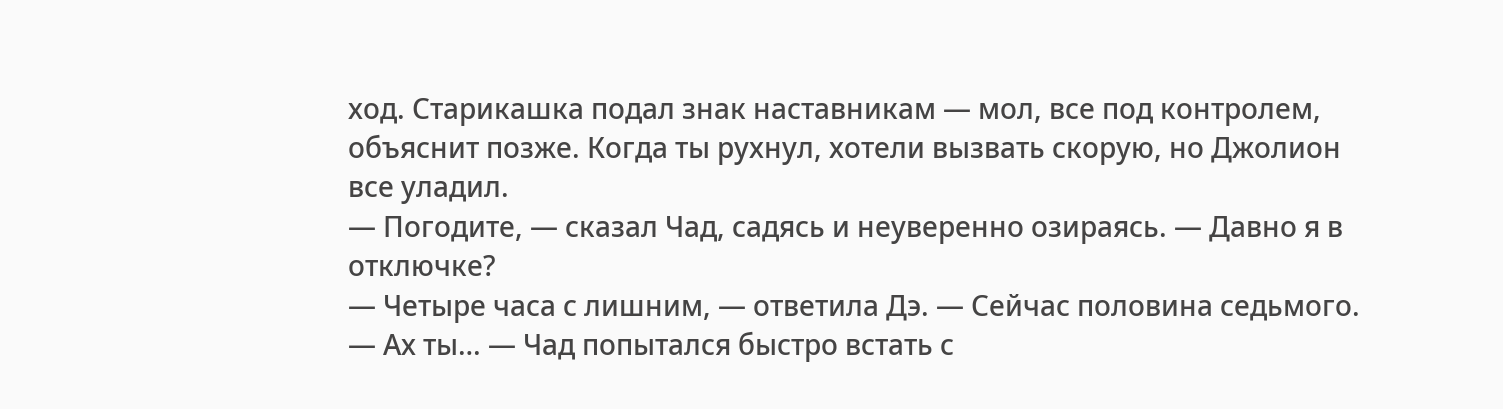ход. Старикашка подал знак наставникам — мол, все под контролем, объяснит позже. Когда ты рухнул, хотели вызвать скорую, но Джолион все уладил.
— Погодите, — сказал Чад, садясь и неуверенно озираясь. — Давно я в отключке?
— Четыре часа с лишним, — ответила Дэ. — Сейчас половина седьмого.
— Ах ты… — Чад попытался быстро встать с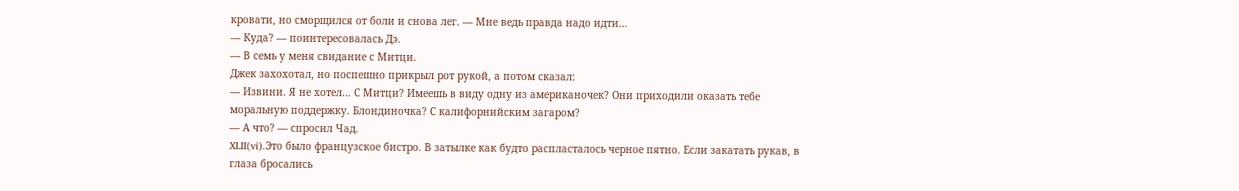кровати, но сморщился от боли и снова лег. — Мне ведь правда надо идти…
— Куда? — поинтересовалась Дэ.
— В семь у меня свидание с Митци.
Джек захохотал, но поспешно прикрыл рот рукой, а потом сказал:
— Извини. Я не хотел… С Митци? Имеешь в виду одну из американочек? Они приходили оказать тебе моральную поддержку. Блондиночка? С калифорнийским загаром?
— А что? — спросил Чад.
XLII(vi).Это было французское бистро. В затылке как будто распласталось черное пятно. Если закатать рукав, в глаза бросались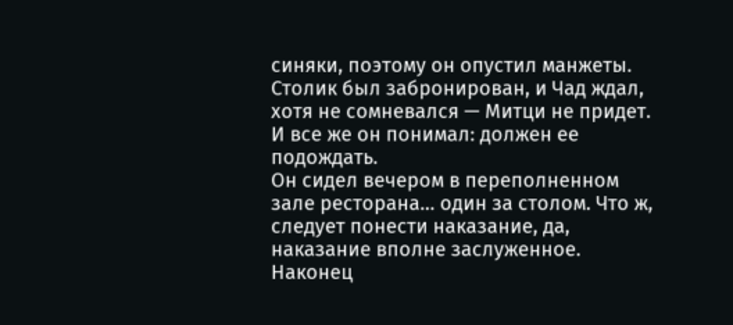синяки, поэтому он опустил манжеты. Столик был забронирован, и Чад ждал, хотя не сомневался — Митци не придет. И все же он понимал: должен ее подождать.
Он сидел вечером в переполненном зале ресторана… один за столом. Что ж, следует понести наказание, да, наказание вполне заслуженное. Наконец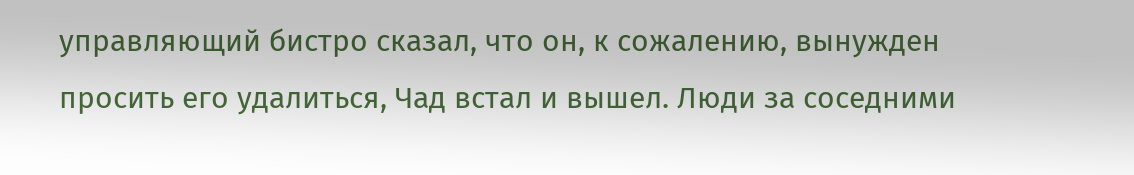управляющий бистро сказал, что он, к сожалению, вынужден просить его удалиться, Чад встал и вышел. Люди за соседними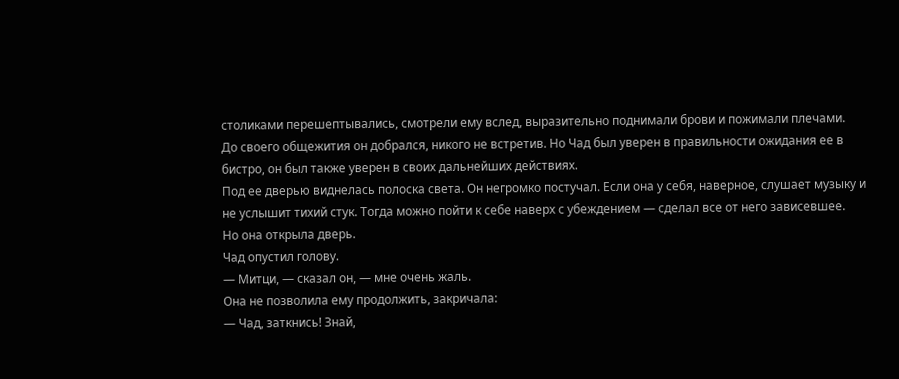столиками перешептывались, смотрели ему вслед, выразительно поднимали брови и пожимали плечами.
До своего общежития он добрался, никого не встретив. Но Чад был уверен в правильности ожидания ее в бистро, он был также уверен в своих дальнейших действиях.
Под ее дверью виднелась полоска света. Он негромко постучал. Если она у себя, наверное, слушает музыку и не услышит тихий стук. Тогда можно пойти к себе наверх с убеждением — сделал все от него зависевшее.
Но она открыла дверь.
Чад опустил голову.
— Митци, — сказал он, — мне очень жаль.
Она не позволила ему продолжить, закричала:
— Чад, заткнись! Знай,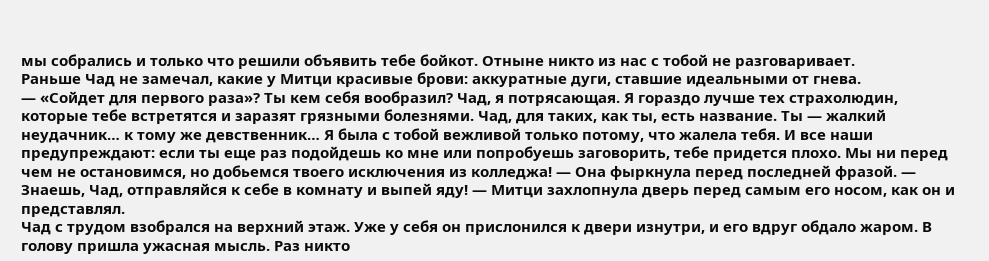мы собрались и только что решили объявить тебе бойкот. Отныне никто из нас с тобой не разговаривает.
Раньше Чад не замечал, какие у Митци красивые брови: аккуратные дуги, ставшие идеальными от гнева.
— «Сойдет для первого раза»? Ты кем себя вообразил? Чад, я потрясающая. Я гораздо лучше тех страхолюдин, которые тебе встретятся и заразят грязными болезнями. Чад, для таких, как ты, есть название. Ты — жалкий неудачник… к тому же девственник… Я была с тобой вежливой только потому, что жалела тебя. И все наши предупреждают: если ты еще раз подойдешь ко мне или попробуешь заговорить, тебе придется плохо. Мы ни перед чем не остановимся, но добьемся твоего исключения из колледжа! — Она фыркнула перед последней фразой. — Знаешь, Чад, отправляйся к себе в комнату и выпей яду! — Митци захлопнула дверь перед самым его носом, как он и представлял.
Чад с трудом взобрался на верхний этаж. Уже у себя он прислонился к двери изнутри, и его вдруг обдало жаром. В голову пришла ужасная мысль. Раз никто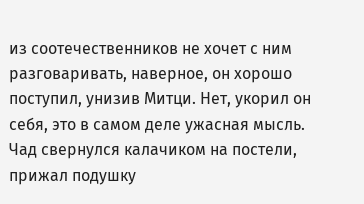из соотечественников не хочет с ним разговаривать, наверное, он хорошо поступил, унизив Митци. Нет, укорил он себя, это в самом деле ужасная мысль.
Чад свернулся калачиком на постели, прижал подушку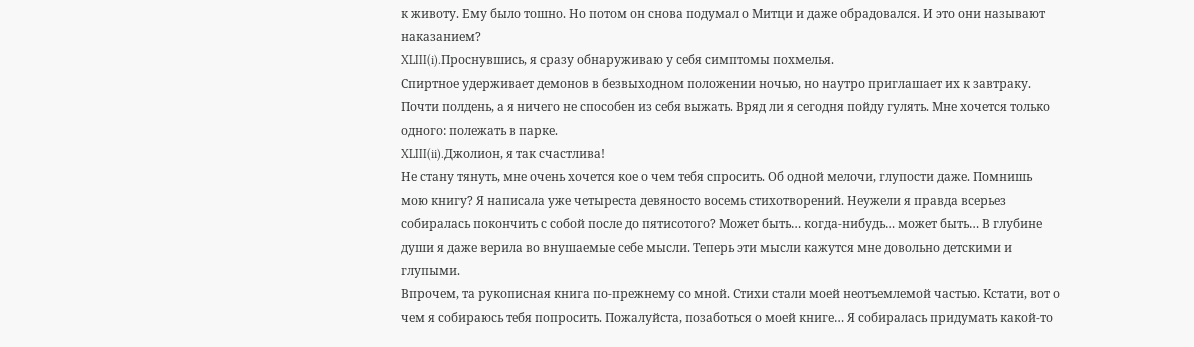к животу. Ему было тошно. Но потом он снова подумал о Митци и даже обрадовался. И это они называют наказанием?
XLIII(i).Проснувшись, я сразу обнаруживаю у себя симптомы похмелья.
Спиртное удерживает демонов в безвыходном положении ночью, но наутро приглашает их к завтраку.
Почти полдень, а я ничего не способен из себя выжать. Вряд ли я сегодня пойду гулять. Мне хочется только одного: полежать в парке.
XLIII(ii).Джолион, я так счастлива!
Не стану тянуть, мне очень хочется кое о чем тебя спросить. Об одной мелочи, глупости даже. Помнишь мою книгу? Я написала уже четыреста девяносто восемь стихотворений. Неужели я правда всерьез собиралась покончить с собой после до пятисотого? Может быть… когда-нибудь… может быть… В глубине души я даже верила во внушаемые себе мысли. Теперь эти мысли кажутся мне довольно детскими и глупыми.
Впрочем, та рукописная книга по-прежнему со мной. Стихи стали моей неотъемлемой частью. Кстати, вот о чем я собираюсь тебя попросить. Пожалуйста, позаботься о моей книге… Я собиралась придумать какой-то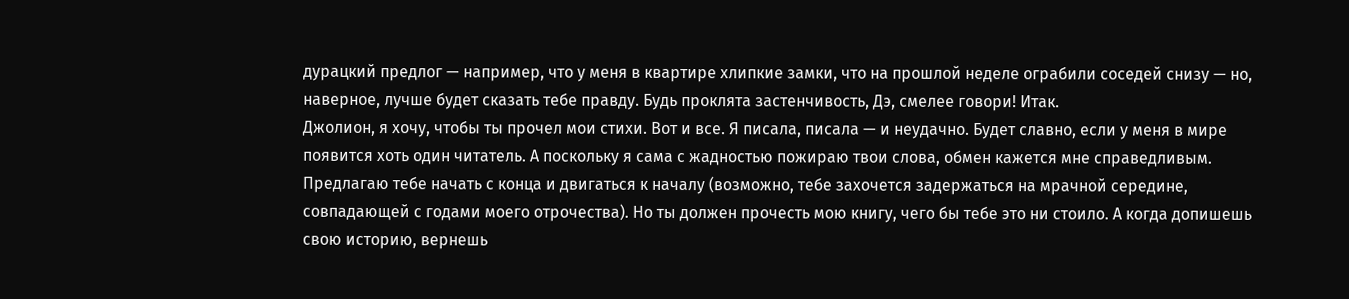дурацкий предлог — например, что у меня в квартире хлипкие замки, что на прошлой неделе ограбили соседей снизу — но, наверное, лучше будет сказать тебе правду. Будь проклята застенчивость, Дэ, смелее говори! Итак.
Джолион, я хочу, чтобы ты прочел мои стихи. Вот и все. Я писала, писала — и неудачно. Будет славно, если у меня в мире появится хоть один читатель. А поскольку я сама с жадностью пожираю твои слова, обмен кажется мне справедливым.
Предлагаю тебе начать с конца и двигаться к началу (возможно, тебе захочется задержаться на мрачной середине, совпадающей с годами моего отрочества). Но ты должен прочесть мою книгу, чего бы тебе это ни стоило. А когда допишешь свою историю, вернешь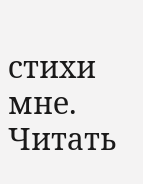стихи мне.
Читать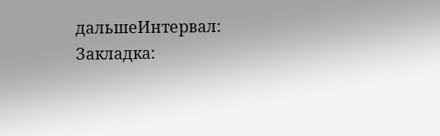дальшеИнтервал:
Закладка: